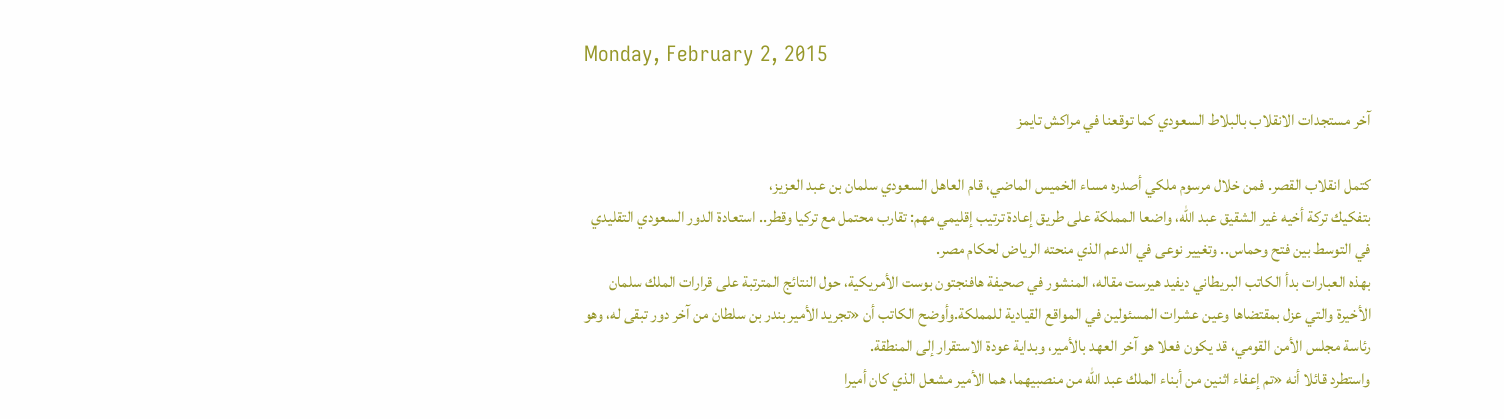Monday, February 2, 2015

آخر مستجدات الانقلاب بالبلاط السعودي كما توقعنا في مراكش تايمز

كتمل انقلاب القصر. فمن خلال مرسوم ملكي أصدره مساء الخميس الماضي، قام العاهل السعودي سلمان بن عبد العزيز،
بتفكيك تركة أخيه غير الشقيق عبد الله، واضعا المملكة على طريق إعادة ترتيب إقليمي مهم: تقارب محتمل مع تركيا وقطر.. استعادة الدور السعودي التقليدي في التوسط بين فتح وحماس.. وتغيير نوعى في الدعم الذي منحته الرياض لحكام مصر.
بهذه العبارات بدأ الكاتب البريطاني ديفيد هيرست مقاله، المنشور في صحيفة هافنجتون بوست الأمريكية، حول النتائج المترتبة على قرارات الملك سلمان الأخيرة والتي عزل بمقتضاها وعين عشرات المسئولين في المواقع القيادية للمملكة.وأوضح الكاتب أن «تجريد الأمير بندر بن سلطان من آخر دور تبقى له، وهو رئاسة مجلس الأمن القومي، قد يكون فعلا هو آخر العهد بالأمير، وبداية عودة الاستقرار إلى المنطقة.
واستطرد قائلا أنه «تم إعفاء اثنين من أبناء الملك عبد الله من منصبيهما، هما الأمير مشعل الذي كان أميرا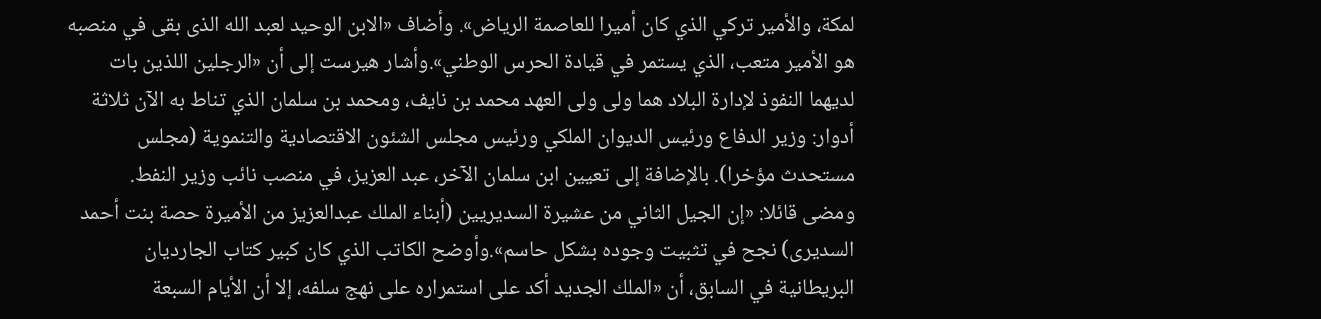لمكة، والأمير تركي الذي كان أميرا للعاصمة الرياض». وأضاف «الابن الوحيد لعبد الله الذى بقى في منصبه هو الأمير متعب، الذي يستمر في قيادة الحرس الوطني».وأشار هيرست إلى أن «الرجلين اللذين بات لديهما النفوذ لإدارة البلاد هما ولى ولى العهد محمد بن نايف، ومحمد بن سلمان الذي تناط به الآن ثلاثة أدوار: وزير الدفاع ورئيس الديوان الملكي ورئيس مجلس الشئون الاقتصادية والتنموية (مجلس مستحدث مؤخرا). بالإضافة إلى تعيين ابن سلمان الآخر، عبد العزيز، في منصب نائب وزير النفط.
ومضى قائلا: «إن الجيل الثاني من عشيرة السديريين (أبناء الملك عبدالعزيز من الأميرة حصة بنت أحمد السديرى) نجح في تثبيت وجوده بشكل حاسم».وأوضح الكاتب الذي كان كبير كتاب الجارديان البريطانية في السابق، أن «الملك الجديد أكد على استمراره على نهج سلفه، إلا أن الأيام السبعة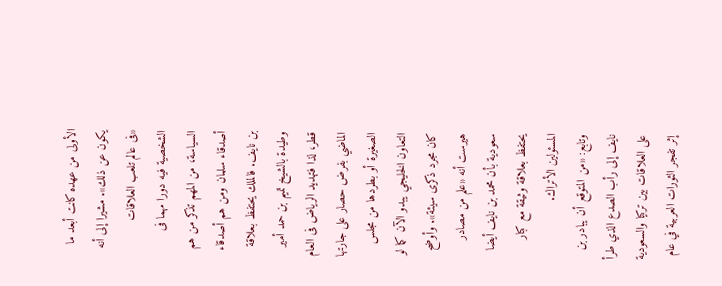الأولى من عهده كانت أبعد ما يكون عن ذلك». مشيرا إلى أنه «فى عالم تلعب العلاقات الشخصية فيه دورا مهما فى السياسة، من المهم تذكر من هم أصدقاء سلمان ومن هم أصدقاء بن نايف. فالملك يحتفظ بعلاقة وطيدة بالشيخ تميم بن حمد أمير قطر، لذا فتهديد الرياض فى العام الماضي بفرض حصار على جارتها الصغيرة أو بطردها من مجلس التعاون الخليجي يبدو الآن كما لو كان مجرد ذكرى سيئة». وأوضح هيرست أنه «علم من مصادر سعودية بأن محمد بن نايف أيضا يحتفظ بعلاقة وثيقة مع كبار المسئولين الأتراك.
وتابع: «من المتوقع أن يبادر بن نايف إلى رأب الصدع الذي طرأ على العلاقات بين تركيا والسعودية إثر تفجر الثورات العربية في عام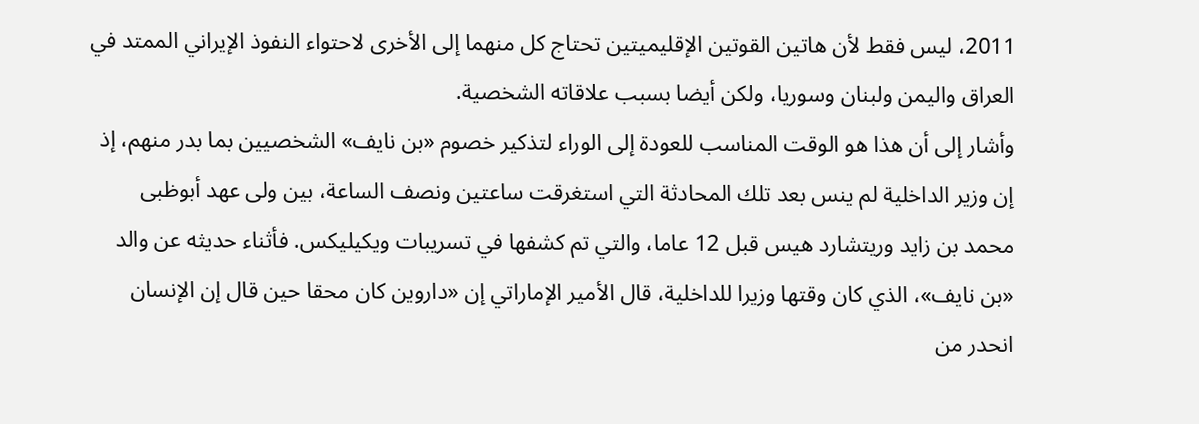2011، ليس فقط لأن هاتين القوتين الإقليميتين تحتاج كل منهما إلى الأخرى لاحتواء النفوذ الإيراني الممتد في العراق واليمن ولبنان وسوريا، ولكن أيضا بسبب علاقاته الشخصية.
وأشار إلى أن هذا هو الوقت المناسب للعودة إلى الوراء لتذكير خصوم «بن نايف» الشخصيين بما بدر منهم، إذ إن وزير الداخلية لم ينس بعد تلك المحادثة التي استغرقت ساعتين ونصف الساعة، بين ولى عهد أبوظبى محمد بن زايد وريتشارد هيس قبل 12 عاما، والتي تم كشفها في تسريبات ويكيليكس. فأثناء حديثه عن والد «بن نايف»، الذي كان وقتها وزيرا للداخلية، قال الأمير الإماراتي إن «داروين كان محقا حين قال إن الإنسان انحدر من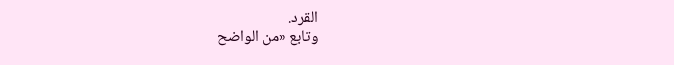القرد.
وتابع «من الواضح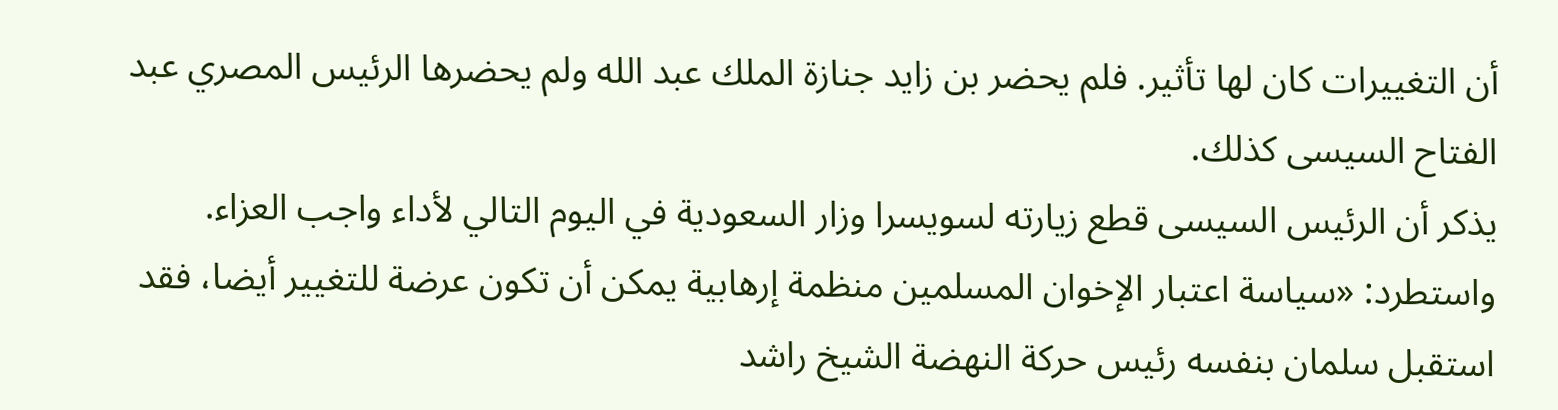أن التغييرات كان لها تأثير. فلم يحضر بن زايد جنازة الملك عبد الله ولم يحضرها الرئيس المصري عبد الفتاح السيسى كذلك.
يذكر أن الرئيس السيسى قطع زيارته لسويسرا وزار السعودية في اليوم التالي لأداء واجب العزاء.
واستطرد: «سياسة اعتبار الإخوان المسلمين منظمة إرهابية يمكن أن تكون عرضة للتغيير أيضا، فقد استقبل سلمان بنفسه رئيس حركة النهضة الشيخ راشد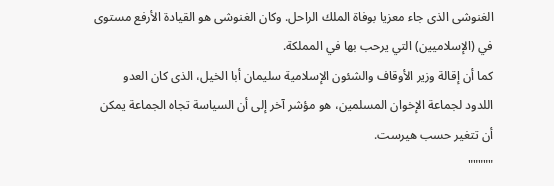الغنوشى الذى جاء معزيا بوفاة الملك الراحل. وكان الغنوشى هو القيادة الأرفع مستوى في (الإسلاميين) التي يرحب بها في المملكة.
كما أن إقالة وزير الأوقاف والشئون الإسلامية سليمان أبا الخيل، الذى كان العدو اللدود لجماعة الإخوان المسلمين، هو مؤشر آخر إلى أن السياسة تجاه الجماعة يمكن أن تتغير حسب هيرست.
"""""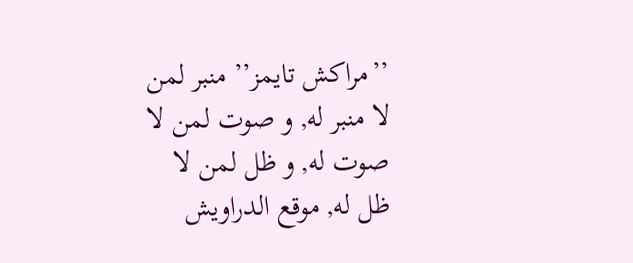’’مراكش تايمز’’ منبر لمن لا منبر له, و صوت لمن لا صوت له, و ظل لمن لا ظل له, موقع الدراويش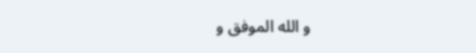و الله الموفق و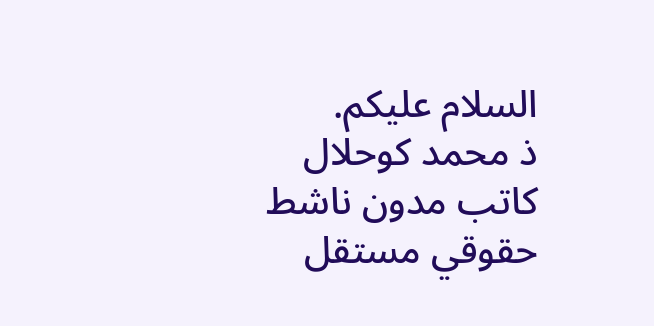السلام عليكم.
ذ محمد كوحلال كاتب مدون ناشط حقوقي مستقل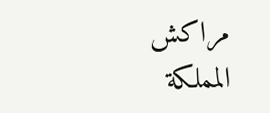مراكش المملكة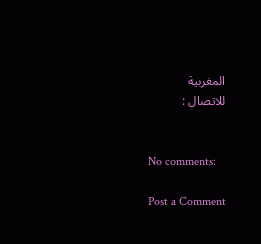المغربية
للاتصال :


No comments:

Post a Comment